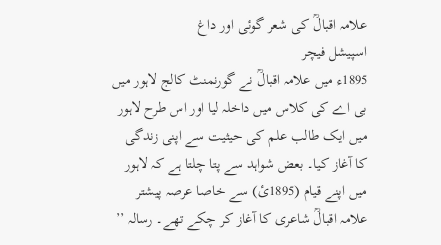علامہ اقبالؒ کی شعر گوئی اور داغ
اسپیشل فیچر
1895ء میں علامہ اقبالؒ نے گورنمنٹ کالج لاہور میں بی اے کی کلاس میں داخلہ لیا اور اس طرح لاہور میں ایک طالب علم کی حیثیت سے اپنی زندگی کا آغاز کیا۔ بعض شواہد سے پتا چلتا ہے کہ لاہور میں اپنے قیام (1895ئ) سے خاصا عرصہ پیشتر علامہ اقبالؒ شاعری کا آغاز کر چکے تھے۔ رسالہ ’’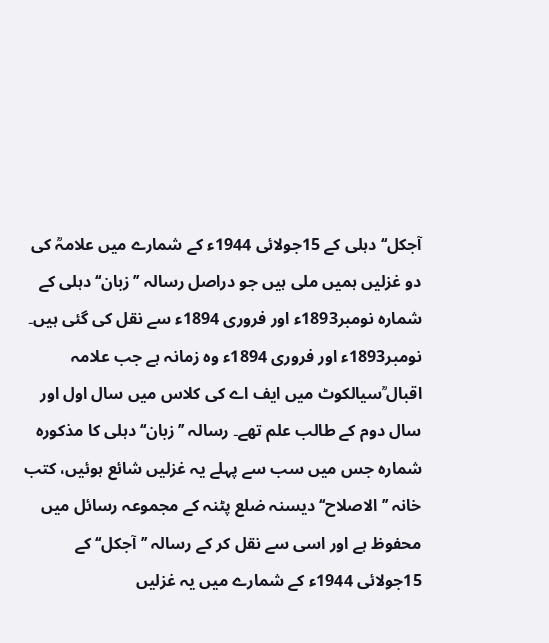آجکل‘‘ دہلی کے 15جولائی 1944ء کے شمارے میں علامہؒ کی دو غزلیں ہمیں ملی ہیں جو دراصل رسالہ ’’ زبان‘‘ دہلی کے شمارہ نومبر1893ء اور فروری 1894ء سے نقل کی گئی ہیں۔ نومبر1893ء اور فروری 1894ء وہ زمانہ ہے جب علامہ اقبال ؒسیالکوٹ میں ایف اے کی کلاس میں سال اول اور سال دوم کے طالب علم تھے۔ رسالہ ’’ زبان‘‘ دہلی کا مذکورہ شمارہ جس میں سب سے پہلے یہ غزلیں شائع ہوئیں، کتب خانہ ’’ الاصلاح‘‘ دیسنہ ضلع پٹنہ کے مجموعہ رسائل میں محفوظ ہے اور اسی سے نقل کر کے رسالہ ’’ آجکل‘‘ کے 15جولائی 1944ء کے شمارے میں یہ غزلیں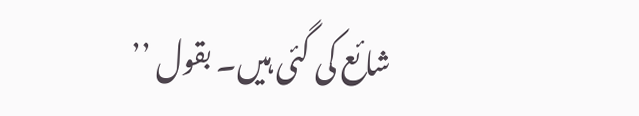شائع کی گئی ہیں۔ بقول ’’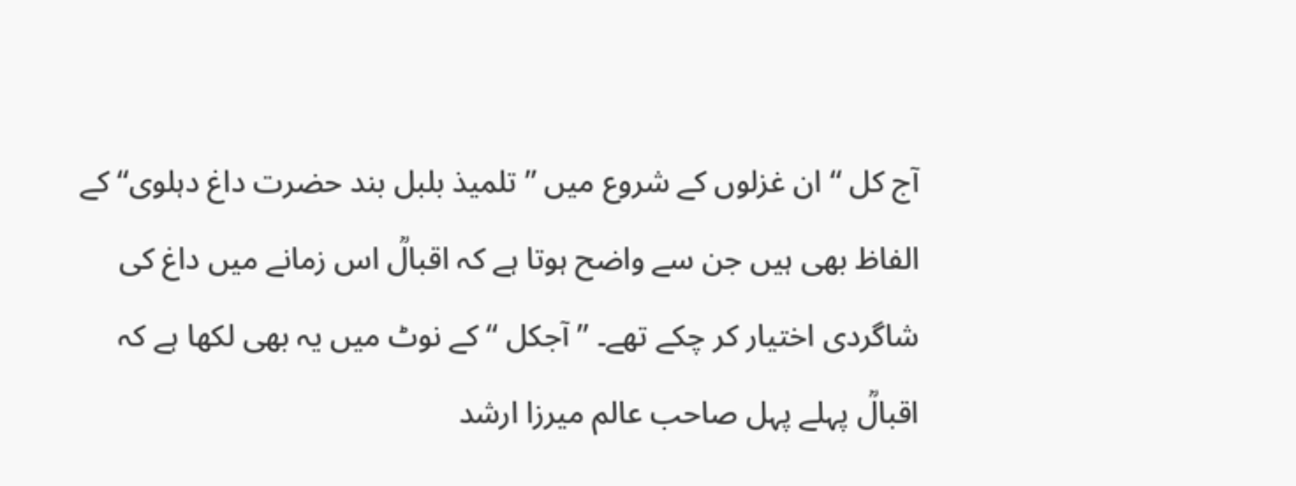آج کل ‘‘ ان غزلوں کے شروع میں ’’ تلمیذ بلبل بند حضرت داغ دہلوی‘‘ کے الفاظ بھی ہیں جن سے واضح ہوتا ہے کہ اقبالؒ اس زمانے میں داغ کی شاگردی اختیار کر چکے تھے۔ ’’ آجکل ‘‘ کے نوٹ میں یہ بھی لکھا ہے کہ اقبالؒ پہلے پہل صاحب عالم میرزا ارشد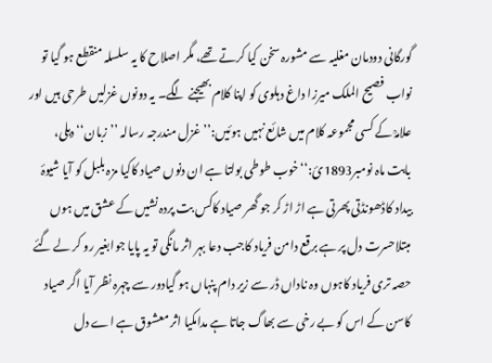گورگانی دودمان مغلیہ سے مشورہ سخن کیا کرتے تھے، مگر اصلاح کا یہ سلسلہ منقطع ہو گیا تو نواب فصیح الملک میرزا داغ دہلوی کو اپنا کلام بھیجنے لگے۔ یہ دونوں غزلیں طرحی ہیں اور علامہؒ کے کسی مجموعہ کلام میں شائع نہیں ہوئیں:’’ غزل مندرجہ رسالہ ’’ زبان‘‘ دہلی، بابت ماہ نومبر1893ئ:‘‘خوب طوطی بولتا ہے ان دنوں صیاد کاکیا مزہ بلبل کو آیا شیوۂ بیداد کاڈھونڈتی پھرتی ہے اڑ اڑ کر جو گھر صیاد کاکس بت پردہ نشیں کے عشق میں ہوں مبتلاحسرت دل پر ہے برقع دامن فریاد کاجب دعا بہر اثر مانگی تو یہ پایا جوابغیر رو کر لے گئے حصہ تری فریاد کاہوں وہ ناداں ڈر سے زیر دام پنہاں ہو گیادور سے چہرہ نظر آیا اگر صیاد کاسن کے اس کو بے رخی سے بھاگ جاتا ہے مدامکیا اثر معشوق ہے اے دل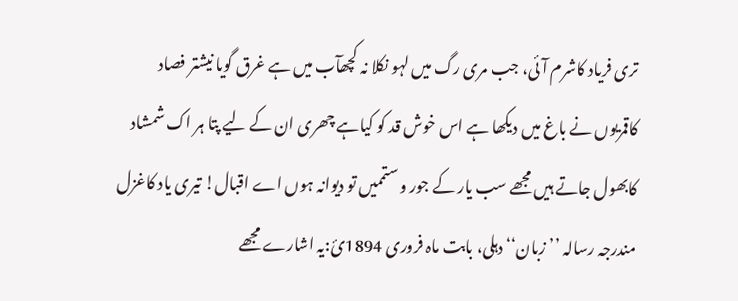تری فریاد کاشرم آئی، جب مری رگ میں لہو نکلا نہ کچھآب میں ہے غرق گویا نیشتر فصاد کاقمریوں نے باغ میں دیکھا ہے اس خوش قد کو کیاہے چھری ان کے لیے پتا ہر اک شمشاد کابھول جاتے ہیں مجھے سب یار کے جور و ستممیں تو دیوانہ ہوں اے اقبال! تیری یاد کاغزل مندرجہ رسالہ ’’ زبان‘‘ دہلی، بابت ماہ فروری 1894ئ:یہ اشارے مجھے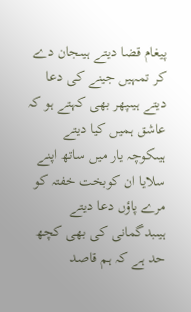پیغام قضا دیتے ہیںجان دے کر تمہیں جینے کی دعا دیتے ہیںپھر بھی کہتے ہو کہ عاشق ہمیں کیا دیتے ہیںکوچہ یار میں ساتھ اپنے سلایا ان کوبخت خفتہ کو مرے پاؤں دعا دیتے ہیںبدگمانی کی بھی کچھ حد ہے کہ ہم قاصد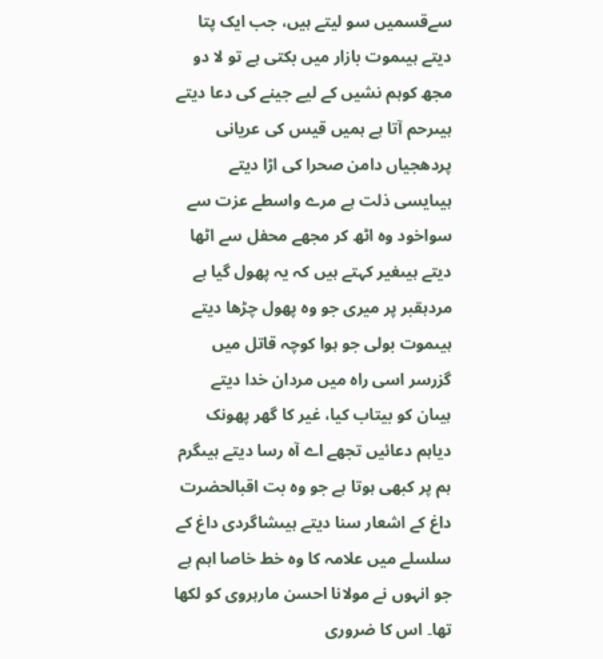سےقسمیں سو لیتے ہیں، جب ایک پتا دیتے ہیںموت بازار میں بکتی ہے تو لا دو مجھ کوہم نشیں کے لیے جینے کی دعا دیتے ہیںرحم آتا ہے ہمیں قیس کی عریانی پردھجیاں دامن صحرا کی اڑا دیتے ہیںایسی ذلت ہے مرے واسطے عزت سے سواخود وہ اٹھ کر مجھے محفل سے اٹھا دیتے ہیںغیر کہتے ہیں کہ یہ پھول گیا ہے مردہقبر پر میری جو وہ پھول چڑھا دیتے ہیںموت بولی جو ہوا کوچہ قاتل میں گزرسر اسی راہ میں مردان خدا دیتے ہیںان کو بیتاب کیا، غیر کا گھر پھونک دیاہم دعائیں تجھے اے آہ رسا دیتے ہیںگرم ہم پر کبھی ہوتا ہے جو وہ بت اقبالحضرت داغ کے اشعار سنا دیتے ہیںشاگردی داغ کے سلسلے میں علامہ کا وہ خط خاصا اہم ہے جو انہوں نے مولانا احسن مارہروی کو لکھا تھا۔ اس کا ضروری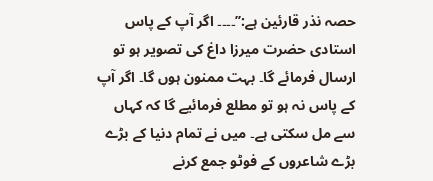حصہ نذر قارئین ہے:’’۔۔۔۔ اگر آپ کے پاس استادی حضرت میرزا داغ کی تصویر ہو تو ارسال فرمائے گا۔ بہت ممنون ہوں گا۔ اگر آپ کے پاس نہ ہو تو مطلع فرمائیے گا کہ کہاں سے مل سکتی ہے۔ میں نے تمام دنیا کے بڑے بڑے شاعروں کے فوٹو جمع کرنے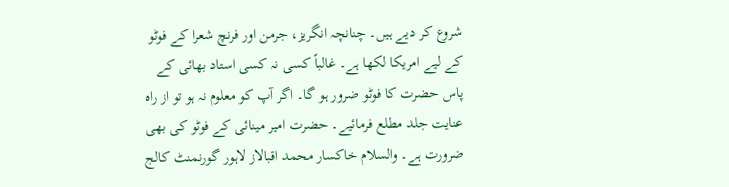شروع کر دیے ہیں۔ چنانچہ انگریز، جرمن اور فرنچ شعرا کے فوٹو کے لیے امریکا لکھا ہے۔ غالباً کسی نہ کسی استاد بھائی کے پاس حضرت کا فوٹو ضرور ہو گا۔ اگر آپ کو معلوم نہ ہو تو از راہ عنایت جلد مطلع فرمائیے۔ حضرت امیر مینائی کے فوٹو کی بھی ضرورت ہے۔ والسلام خاکسار محمد اقبالاز لاہور گورنمنٹ کالج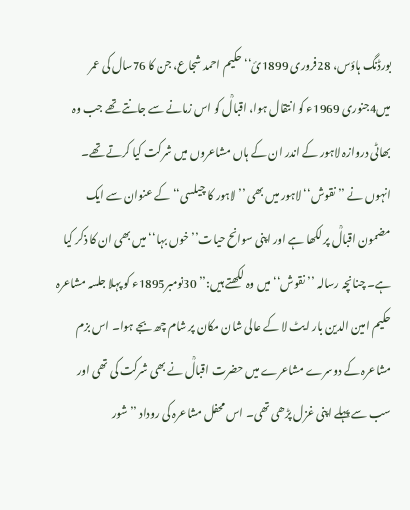بورڈنگ ہاؤس، 28فروری 1899ئ‘‘حکیم احمد شجاع، جن کا 76سال کی عمر میں4جنوری 1969ء کو انتقال ہوا، اقبالؒ کو اس زمانے سے جانتے تھے جب وہ بھاٹی دروازہ لاہور کے اندر ان کے ہاں مشاعروں میں شرکت کیا کرتے تھے۔ انہوں نے ’’ نقوش‘‘ لاہور میں بھی ’’ لاہور کا چیلسی‘‘ کے عنوان سے ایک مضمون اقبالؒ پر لکھا ہے اور اپنی سوانح حیات’’ خوں بہا‘‘ میں بھی ان کا ذکر کیا ہے۔ چنانچہ رسالہ ’’ نقوش‘‘ میں وہ لکھتے ہیں:’’ 30نومبر1895ء کو پہلا جلسہ مشاعرہ حکیم امین الدین بار ایٹ لا کے عالی شان مکان پر شام چھ بجے ہوا۔ اس بزم مشاعرہ کے دوسرے مشاعرے میں حضرت اقبالؒ نے بھی شرکت کی تھی اور سب سے پہلے اپنی غزل پڑھی تھی۔ اس محفل مشاعرہ کی روداد ’’ شور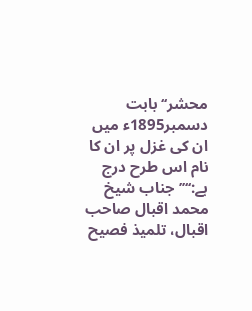محشر‘‘ بابت دسمبر1895ء میں ان کی غزل پر ان کا نام اس طرح درج ہے:‘‘’’ جناب شیخ محمد اقبال صاحب اقبال، تلمیذ فصیح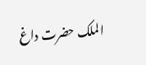الملک حضرت داغ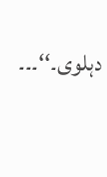دہلوی۔‘‘۔۔۔